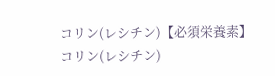コリン(レシチン)【必須栄養素】
コリン(レシチン)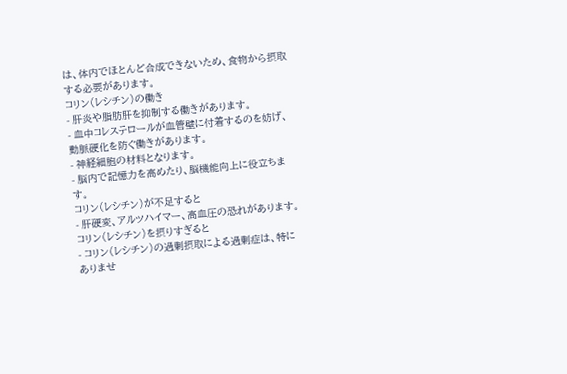は、体内でほとんど合成できないため、食物から摂取する必要があります。
コリン(レシチン)の働き
- 肝炎や脂肪肝を抑制する働きがあります。
- 血中コレステロールが血管壁に付着するのを妨げ、動脈硬化を防ぐ働きがあります。
- 神経細胞の材料となります。
- 脳内で記憶力を高めたり、脳機能向上に役立ちます。
コリン(レシチン)が不足すると
- 肝硬変、アルツハイマー、高血圧の恐れがあります。
コリン(レシチン)を摂りすぎると
- コリン(レシチン)の過剰摂取による過剰症は、特にありませ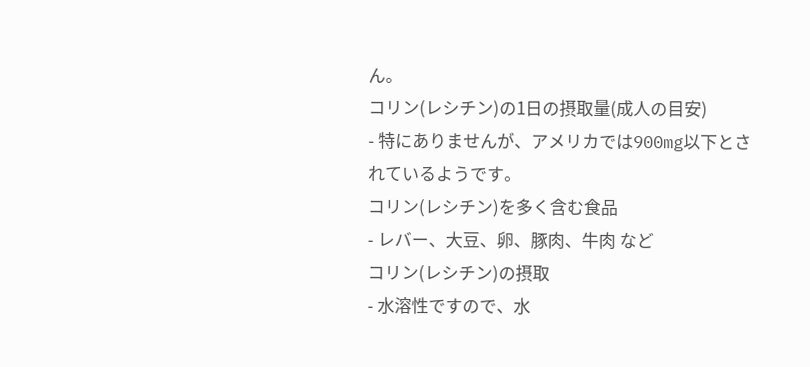ん。
コリン(レシチン)の1日の摂取量(成人の目安)
- 特にありませんが、アメリカでは900mg以下とされているようです。
コリン(レシチン)を多く含む食品
- レバー、大豆、卵、豚肉、牛肉 など
コリン(レシチン)の摂取
- 水溶性ですので、水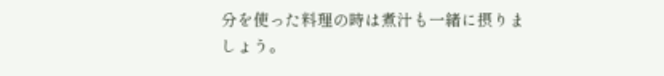分を使った料理の時は煮汁も一緒に摂りましょう。